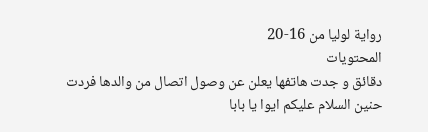رواية لوليا من 16-20
المحتويات
دقائق و جدت هاتفها يعلن عن وصول اتصال من والدها فردت حنين السلام عليكم ايوا يا بابا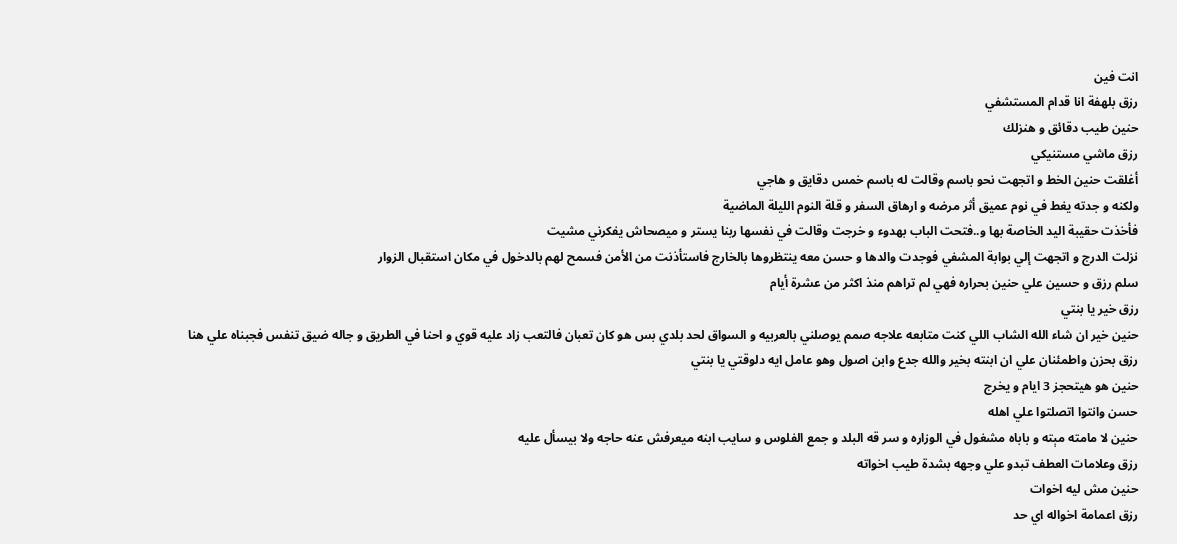انت فين
رزق بلهفة انا قدام المستشفي
حنين طيب دقائق و هنزلك
رزق ماشي مستنيكي
أغلقت حنين الخط و اتجهت نحو باسم وقالت له باسم خمس دقايق و هاجي
ولكنه و جدته يغط في نوم عميق أثر مرضه و ارهاق السفر و قلة النوم الليلة الماضية
فأخذت حقيبة اليد الخاصة بها و..فتحت الباب بهدوء و خرجت وقالت في نفسها ربنا يستر و ميصحاش يفكرني مشيت
نزلت الدرج و اتجهت إلي بوابة المشفي فوجدت والدها و حسن معه ينتظروها بالخارج فاستأذنت من الأمن فسمح لهم بالدخول في مكان استقبال الزوار
سلم رزق و حسين علي حنين بحراره فهي لم تراهم منذ اكثر من عشرة أيام
رزق خير يا بنتي
حنين خير ان شاء الله الشاب اللي كنت متابعه علاجه صمم يوصلني بالعربيه و السواق لحد بلدي بس هو كان تعبان فالتعب زاد عليه قوي و احنا في الطريق و جاله ضيق تنفس فجبناه علي هنا
رزق بحزن واطمئنان علي ان ابنته بخير والله جدع وابن اصول وهو عامل ايه دلوقتي يا بنتي
حنين هو هيتحجز 3 ايام و يخرج
حسن وانتوا اتصلتوا علي اهله
حنين لا مامته مېته و باباه مشغول في الوزاره و سر قه البلد و جمع الفلوس و سايب ابنه ميعرفش عنه حاجه ولا بيسأل عليه
رزق وعلامات العطف تبدو علي وجهه بشدة طيب اخواته
حنين مش ليه اخوات
رزق اعمامة اخواله اي حد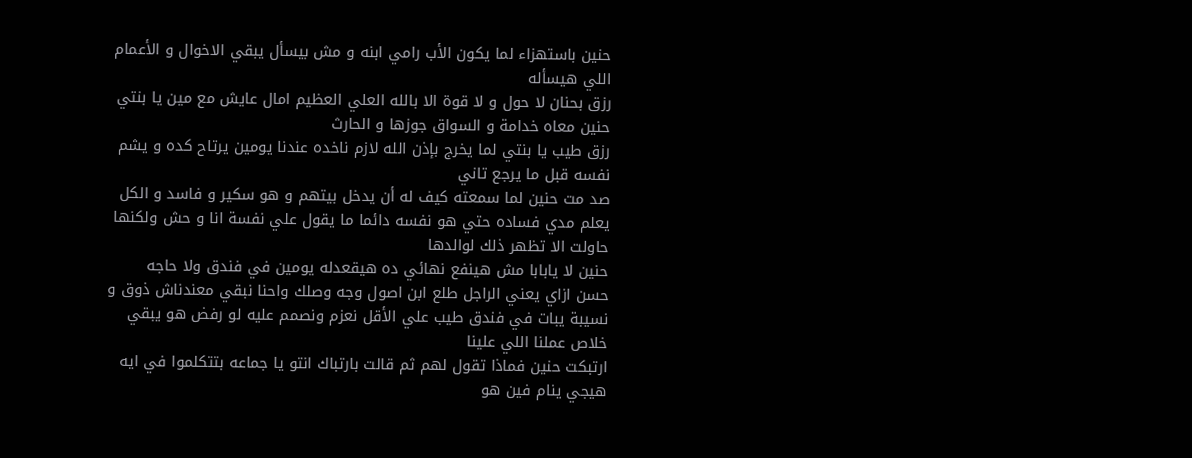حنين باستهزاء لما يكون الأب رامي ابنه و مش بيسأل يبقي الاخوال و الأعمام اللي هيسأله
رزق بحنان لا حول و لا قوة الا بالله العلي العظيم امال عايش مع مين يا بنتي
حنين معاه خدامة و السواق جوزها و الحارث
رزق طيب يا بنتي لما يخرج بإذن الله لازم ناخده عندنا يومين يرتاح كده و يشم نفسه قبل ما يرجع تاني
صد مت حنين لما سمعته كيف له أن يدخل بيتهم و هو سكير و فاسد و الكل يعلم مدي فساده حتي هو نفسه دائما ما يقول علي نفسة انا و حش ولكنها حاولت الا تظهر ذلك لوالدها
حنين لا يابابا مش هينفع نهائي ده هيقعدله يومين في فندق ولا حاجه
حسن ازاي يعني الراجل طلع ابن اصول وجه وصلك واحنا نبقي معندناش ذوق و نسيبة يبات في فندق طيب علي الأقل نعزم ونصمم عليه لو رفض هو يبقي خلاص عملنا اللي علينا
ارتبكت حنين فماذا تقول لهم ثم قالت بارتباك انتو يا جماعه بتتكلموا في ايه هيجي ينام فين هو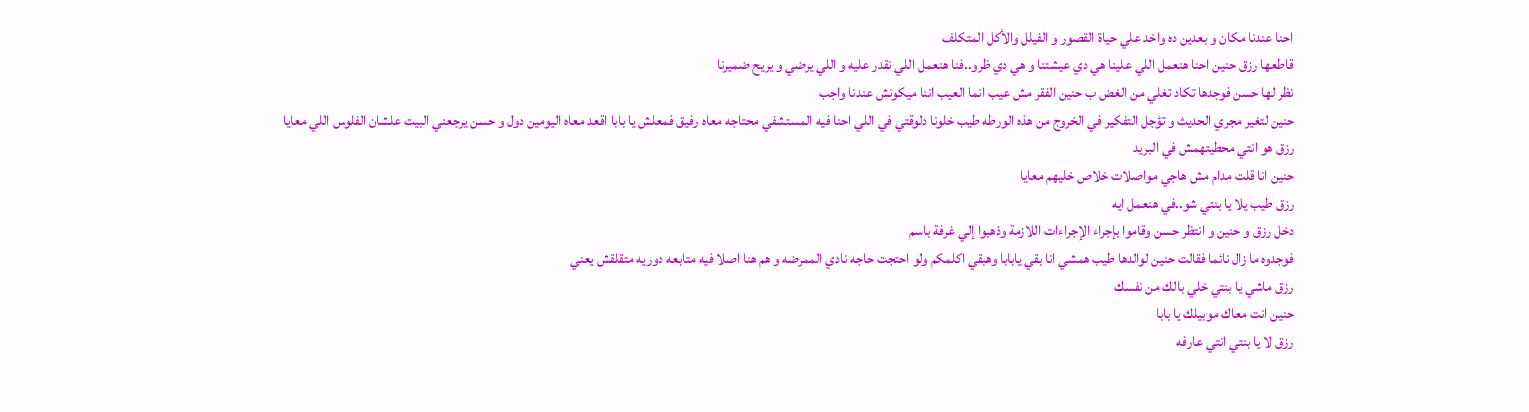احنا عندنا مكان و بعدين ده واخد علي حياة القصور و الفيلل والأكل المتكلف
قاطعها رزق حنين احنا هنعمل اللي علينا هي دي عيشتنا و هي دي ظرو..فنا هنعمل اللي نقدر عليه و اللي يرضي و يريح ضميرنا
نظر لها حسن فوجدها تكاد تغلي من الغض ب حنين الفقر مش عيب انما العيب اننا ميكونش عندنا واجب
حنين لتغير مجري الحديث و تؤجل التفكير في الخروج من هذه الورطه طيب خلونا دلوقتي في اللي احنا فيه المستشفي محتاجه معاه رفيق فمعلش يا بابا اقعد معاه اليومين دول و حسن يرجعني البيت علشان الفلوس اللي معايا
رزق هو انتي محطيتهمش في البريد
حنين انا قلت مدام مش هاجي مواصلات خلاص خليهم معايا
رزق طيب يلا يا بنتي شو..في هنعمل ايه
دخل رزق و حنين و انتظر حسن وقاموا بإجراء الإجراءات اللازمة وذهبوا إلي غرفة باسم
فوجدوه ما زال نائما فقالت حنين لوالدها طيب همشي انا بقي يابابا وهبقي اكلمكم ولو احتجت حاجه نادي الممرضه و هم هنا اصلا فيه متابعه دوريه متقلقش يعني
رزق ماشي يا بنتي خلي بالك من نفسك
حنين انت معاك موبيلك يا بابا
رزق لا يا بنتي انتي عارفه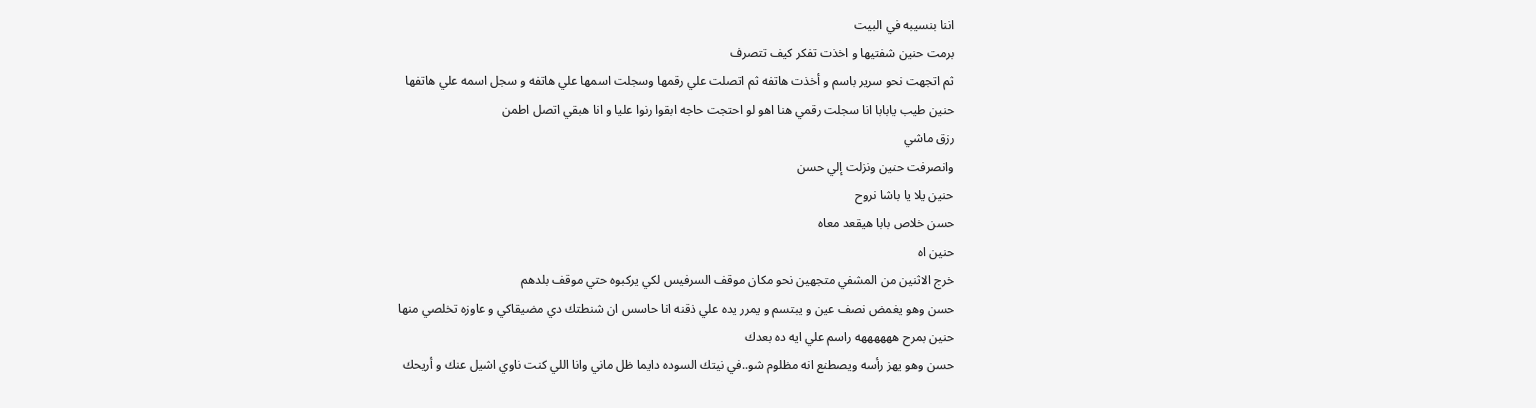اننا بنسيبه في البيت
برمت حنين شفتيها و اخذت تفكر كيف تتصرف
ثم اتجهت نحو سرير باسم و أخذت هاتفه ثم اتصلت علي رقمها وسجلت اسمها علي هاتفه و سجل اسمه علي هاتفها
حنين طيب يابابا انا سجلت رقمي هنا اهو لو احتجت حاجه ابقوا رنوا عليا و انا هبقي اتصل اطمن
رزق ماشي
وانصرفت حنين ونزلت إلي حسن
حنين يلا يا باشا نروح
حسن خلاص بابا هيقعد معاه
حنين اه
خرج الاثنين من المشفي متجهين نحو مكان موقف السرفيس لكي يركبوه حتي موقف بلدهم
حسن وهو يغمض نصف عين و يبتسم و يمرر يده علي ذقنه انا حاسس ان شنطتك دي مضيقاكي و عاوزه تخلصي منها
حنين بمرح ههههههه راسم علي ايه ده بعدك
حسن وهو يهز رأسه ويصطنع انه مظلوم شو..في نيتك السوده دايما ظل ماني وانا اللي كنت ناوي اشيل عنك و أريحك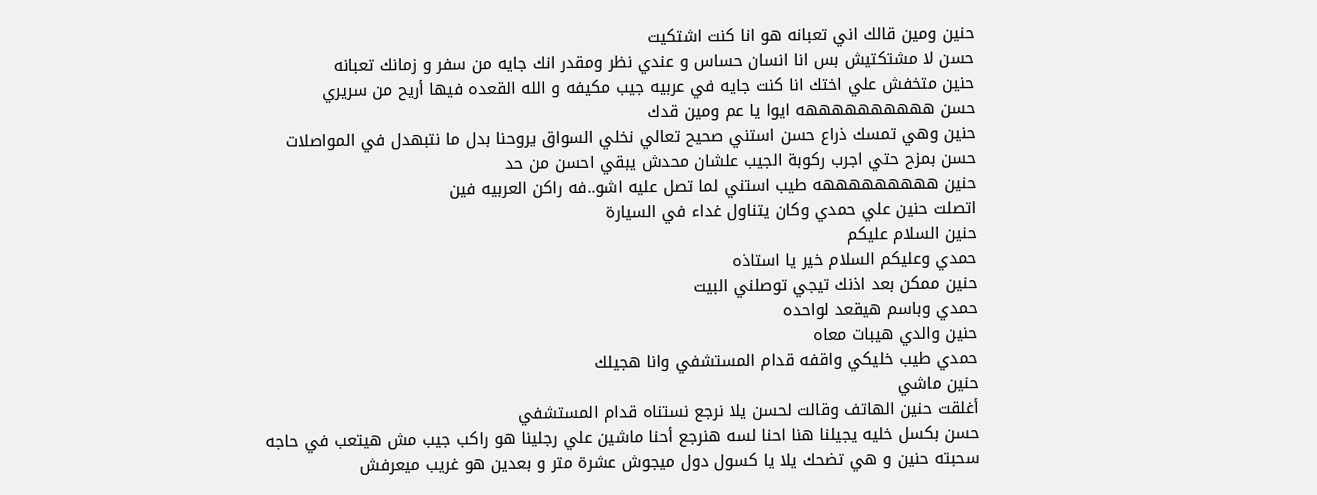حنين ومين قالك اني تعبانه هو انا كنت اشتكيت
حسن لا مشتكتيش بس انا انسان حساس و عندي نظر ومقدر انك جايه من سفر و زمانك تعبانه
حنين متخفش علي اختك انا كنت جايه في عربيه جيب مكيفه و الله القعده فيها أريح من سريري
حسن ههههههههههه ايوا يا عم ومين قدك
حنين وهي تمسك ذراع حسن استني صحيح تعالي نخلي السواق يروحنا بدل ما نتبهدل في المواصلات
حسن بمزح حتي اجرب ركوبة الجيب علشان محدش يبقي احسن من حد
حنين هههههههههه طيب استني لما تصل عليه اشو..فه راكن العربيه فين
اتصلت حنين علي حمدي وكان يتناول غداء في السيارة
حنين السلام عليكم
حمدي وعليكم السلام خير يا استاذه
حنين ممكن بعد اذنك تيجي توصلني البيت
حمدي وباسم هيقعد لواحده
حنين والدي هيبات معاه
حمدي طيب خليكي واقفه قدام المستشفي وانا هجيلك
حنين ماشي
أغلقت حنين الهاتف وقالت لحسن يلا نرجع نستناه قدام المستشفي
حسن بكسل خليه يجيلنا هنا احنا لسه هنرجع أحنا ماشين علي رجلينا هو راكب جيب مش هيتعب في حاجه
سحبته حنين و هي تضحك يلا يا كسول دول ميجوش عشرة متر و بعدين هو غريب ميعرفش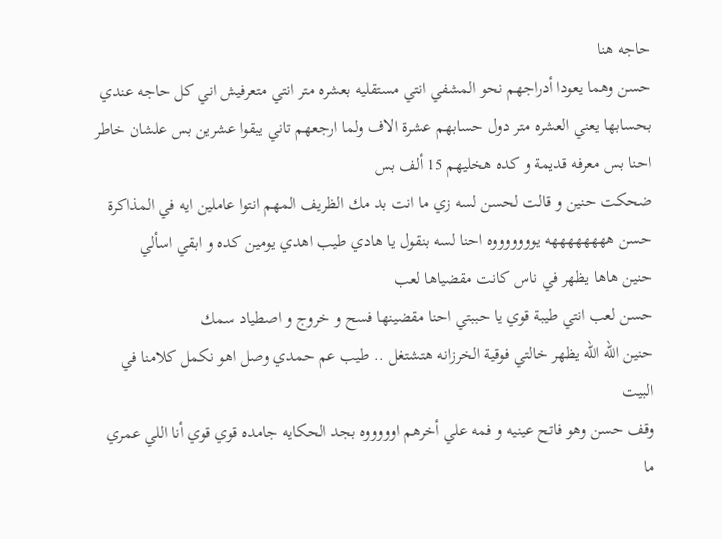حاجه هنا
حسن وهما يعودا أدراجهم نحو المشفي انتي مستقليه بعشره متر انتي متعرفيش اني كل حاجه عندي بحسابها يعني العشره متر دول حسابهم عشرة الاف ولما ارجعهم تاني يبقوا عشرين بس علشان خاطر احنا بس معرفه قديمة و كده هخليهم 15 ألف بس
ضحكت حنين و قالت لحسن لسه زي ما انت بد مك الظريف المهم انتوا عاملين ايه في المذاكرة
حسن ههههههههه يوووووووه احنا لسه بنقول يا هادي طيب اهدي يومين كده و ابقي اسألي
حنين هاها يظهر في ناس كانت مقضياها لعب
حسن لعب انتي طيبة قوي يا حببتي احنا مقضينها فسح و خروج و اصطياد سمك
حنين الله الله يظهر خالتي فوقية الخرزانه هتشتغل .. طيب عم حمدي وصل اهو نكمل كلامنا في البيت
وقف حسن وهو فاتح عينيه و فمه علي أخرهم اوووووه بجد الحكايه جامده قوي قوي أنا اللي عمري ما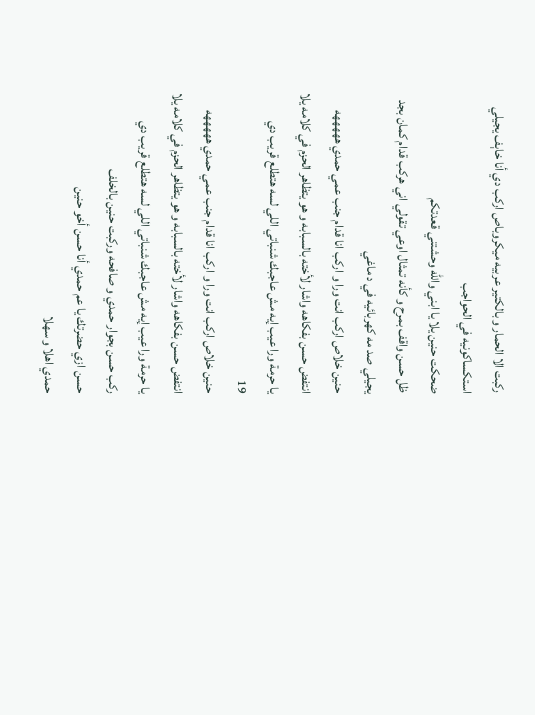ركبت الا الحمار و بالكتير عربيه ميكروباص اركب دي أنا خاېف يجيلي استكساكونيه في الحواجب
ضحكت حنين يلا يا ابني والله وحشتني قعدتكم
ظل حسن واقف بمرح و كأنه تمثال اوعي تقولي اني هركب قدام كمان بجد يجيلي صد مه كهربائيه في د ماغي
حنين خلاص اركب انت ورا و اركب انا قدام جنب عمي حمدي هههههه
انتفض حسن بفكاهه واشار لأخته بالسبابه و هو يتظاهر الحزم في كلامه يلا يا حرمة ورا عيب إيه مش عاجبك شنباتي اللي لسه هتطلع قريب دي
19
حنين خلاص اركب انت ورا و اركب انا قدام جنب عمي حمدي هههههه
انتفض حسن بفكاهه واشار لأخته بالسبابه و هو يتظاهر الحزم في كلامه يلا يا حرمة ورا عيب إيه مش عاجبك شنباتي اللي لسه هتطلع قريب دي
ركب حسن بجوار حمدي و صافحه وركبت حنين بالخلف
حسن ازي حضرتك يا عم حمدي أنا حسن أخو حنين
حمدي اهلا و سهلا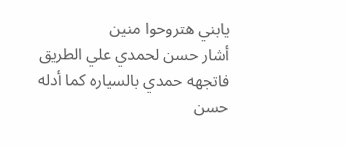يابني هتروحوا منين
أشار حسن لحمدي علي الطريق فاتجهه حمدي بالسياره كما أدله حسن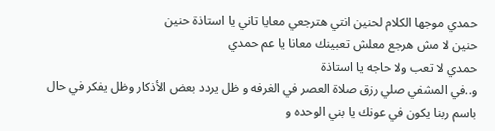حمدي موجها الكلام لحنين انتي هترجعي معايا تاني يا استاذة حنين
حنين لا مش هرجع معلش تعبينك معانا يا عم حمدي
حمدي لا تعب ولا حاجه يا استاذة
و..في المشفي صلي رزق صلاة العصر في الغرفه و ظل يردد بعض الأذكار وظل يفكر في حال باسم ربنا يكون في عونك يا بني الوحده و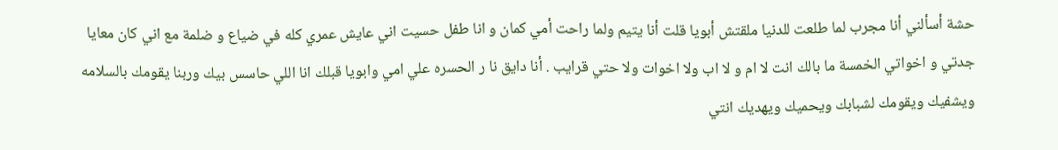حشة أسألني أنا مجرب لما طلعت للدنيا ملقتش أبويا قلت أنا يتيم ولما راحت أمي كمان و انا طفل حسيت اني عايش عمري كله في ضياع و ضلمة مع اني كان معايا جدتي و اخواتي الخمسة ما بالك انت لا ام و لا اب ولا اخوات ولا حتي قرايب . أنا دايق نا ر الحسره علي امي وابويا قبلك انا اللي حاسس بيك وربنا يقومك بالسلامه ويشفيك ويقومك لشبابك ويحميك ويهديك انتي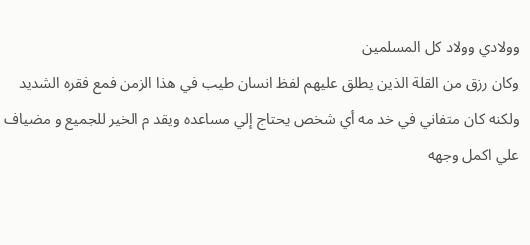وولادي وولاد كل المسلمين
وكان رزق من القلة الذين يطلق عليهم لفظ انسان طيب في هذا الزمن فمع فقره الشديد ولكنه كان متفاني في خد مه أي شخص يحتاج إلي مساعده ويقد م الخير للجميع و مضياف علي اكمل وجهه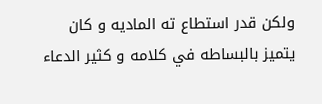ولكن قدر استطاع ته الماديه و كان يتميز بالبساطه في كلامه و كثير الدعاء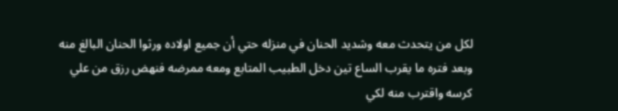لكل من يتحدث معه وشديد الحنان في منزله حتي أن جميع اولاده ورثوا الحنان البالغ منه
وبعد فتره ما يقرب الساع تين دخل الطبيب المتابع ومعه ممرضه فنهض رزق من علي كرسه واقترب منه لكي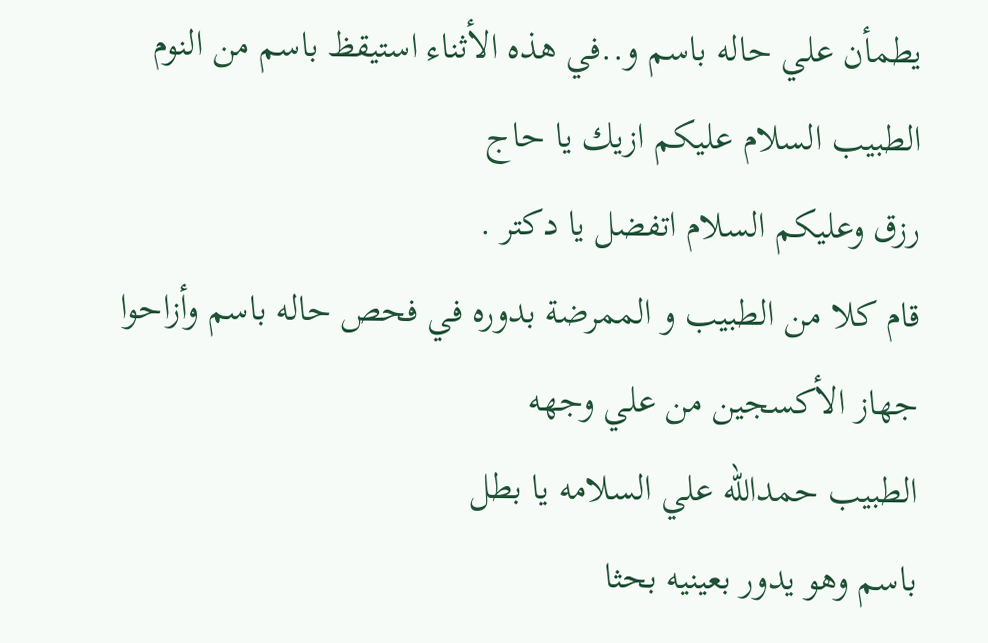يطمأن علي حاله باسم و..في هذه الأثناء استيقظ باسم من النوم
الطبيب السلام عليكم ازيك يا حاج
رزق وعليكم السلام اتفضل يا دكتر .
قام كلا من الطبيب و الممرضة بدوره في فحص حاله باسم وأزاحوا جهاز الأكسجين من علي وجهه
الطبيب حمدالله علي السلامه يا بطل
باسم وهو يدور بعينيه بحثا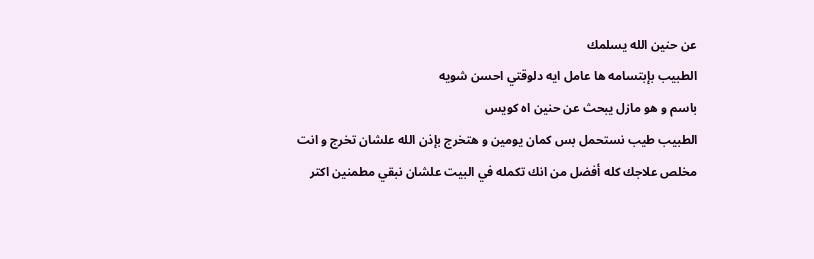عن حنين الله يسلمك
الطبيب بإبتسامه ها عامل ايه دلوقتي احسن شويه
باسم و هو مازل يبحث عن حنين اه كويس
الطبيب طيب نستحمل بس كمان يومين و هتخرج بإذن الله علشان تخرج و انت مخلص علاجك كله أفضل من انك تكمله في البيت علشان نبقي مطمنين اكتر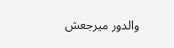والدور ميرجعش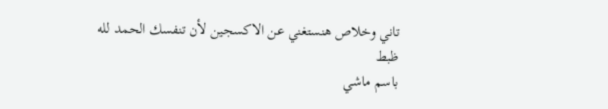تاني وخلاص هنستغني عن الاكسجين لأن تنفسك الحمد لله ظبط
باسم ماشي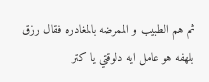ثم هم الطبيب و الممرضه بالمغادره فقال رزق بلهفه هو عامل ايه دلوقتي يا كتر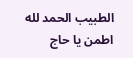الطبيب الحمد لله اطمن يا حاج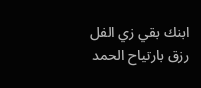ابنك بقي زي الفل
رزق بارتياح الحمد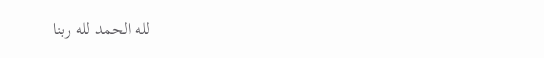لله الحمد لله ربنا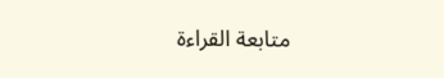متابعة القراءة